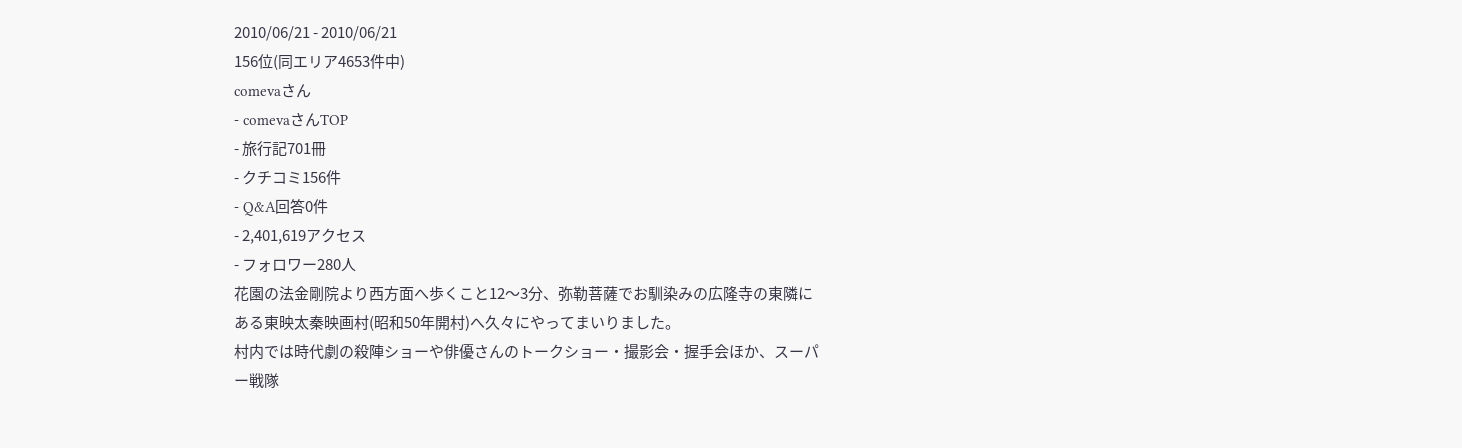2010/06/21 - 2010/06/21
156位(同エリア4653件中)
comevaさん
- comevaさんTOP
- 旅行記701冊
- クチコミ156件
- Q&A回答0件
- 2,401,619アクセス
- フォロワー280人
花園の法金剛院より西方面へ歩くこと12〜3分、弥勒菩薩でお馴染みの広隆寺の東隣にある東映太秦映画村(昭和50年開村)へ久々にやってまいりました。
村内では時代劇の殺陣ショーや俳優さんのトークショー・撮影会・握手会ほか、スーパー戦隊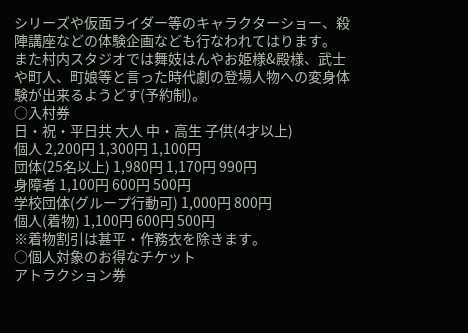シリーズや仮面ライダー等のキャラクターショー、殺陣講座などの体験企画なども行なわれてはります。
また村内スタジオでは舞妓はんやお姫様&殿様、武士や町人、町娘等と言った時代劇の登場人物への変身体験が出来るようどす(予約制)。
○入村券
日・祝・平日共 大人 中・高生 子供(4才以上)
個人 2,200円 1,300円 1,100円
団体(25名以上) 1,980円 1,170円 990円
身障者 1,100円 600円 500円
学校団体(グループ行動可) 1,000円 800円
個人(着物) 1,100円 600円 500円
※着物割引は甚平・作務衣を除きます。
○個人対象のお得なチケット
アトラクション券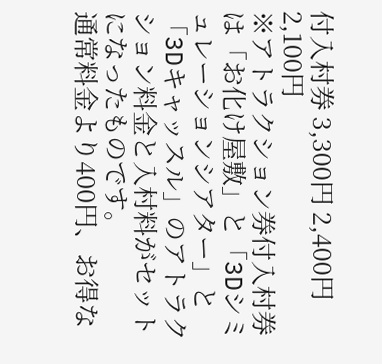付入村券 3,300円 2,400円 2,100円
※アトラクション券付入村券は「お化け屋敷」と「3Dシミュレーションシアター」と「3Dキャッスル」のアトラクション料金と入村料がセットになったものです。
通常料金より400円、お得な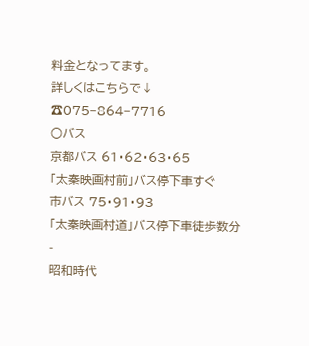料金となってます。
詳しくはこちらで↓
☎075−864−7716
○バス
京都バス 61・62・63・65
「太秦映画村前」バス停下車すぐ
市バス 75・91・93
「太秦映画村道」バス停下車徒歩数分
-
昭和時代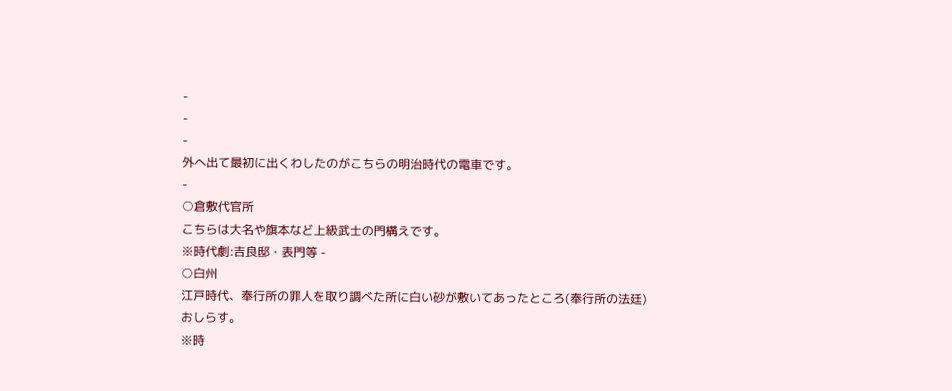-
-
-
外へ出て最初に出くわしたのがこちらの明治時代の電車です。
-
○倉敷代官所
こちらは大名や旗本など上級武士の門構えです。
※時代劇:吉良邸・表門等 -
○白州
江戸時代、奉行所の罪人を取り調べた所に白い砂が敷いてあったところ(奉行所の法廷)
おしらす。
※時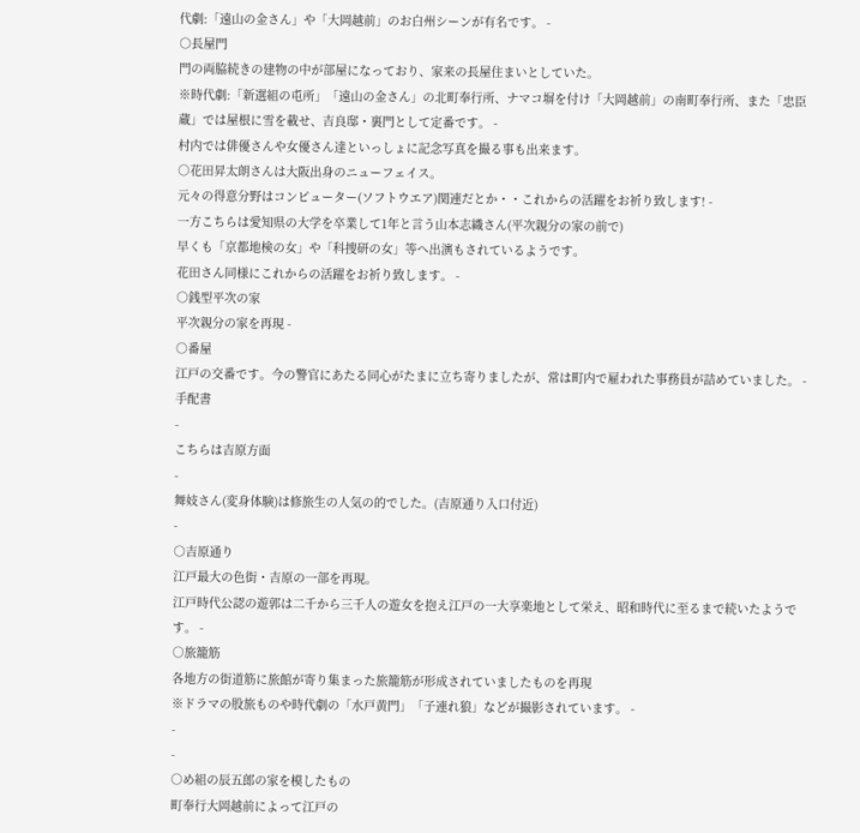代劇:「遠山の金さん」や「大岡越前」のお白州シーンが有名です。 -
○長屋門
門の両脇続きの建物の中が部屋になっており、家来の長屋住まいとしていた。
※時代劇:「新選組の屯所」「遠山の金さん」の北町奉行所、ナマコ塀を付け「大岡越前」の南町奉行所、また「忠臣蔵」では屋根に雪を載せ、吉良邸・裏門として定番です。 -
村内では俳優さんや女優さん達といっしょに記念写真を撮る事も出来ます。
○花田昇太朗さんは大阪出身のニューフェイス。
元々の得意分野はコンピューター(ソフトウエア)関連だとか・・これからの活躍をお祈り致します! -
一方こちらは愛知県の大学を卒業して1年と言う山本志織さん(平次親分の家の前で)
早くも「京都地検の女」や「科捜研の女」等へ出演もされているようです。
花田さん同様にこれからの活躍をお祈り致します。 -
○銭型平次の家
平次親分の家を再現 -
○番屋
江戸の交番です。今の警官にあたる同心がたまに立ち寄りましたが、常は町内で雇われた事務員が詰めていました。 -
手配書
-
こちらは吉原方面
-
舞妓さん(変身体験)は修旅生の人気の的でした。(吉原通り入口付近)
-
○吉原通り
江戸最大の色街・吉原の一部を再現。
江戸時代公認の遊郭は二千から三千人の遊女を抱え江戸の一大享楽地として栄え、昭和時代に至るまで続いたようです。 -
○旅籠筋
各地方の街道筋に旅館が寄り集まった旅籠筋が形成されていましたものを再現
※ドラマの股旅ものや時代劇の「水戸黄門」「子連れ狼」などが撮影されています。 -
-
-
○め組の辰五郎の家を模したもの
町奉行大岡越前によって江戸の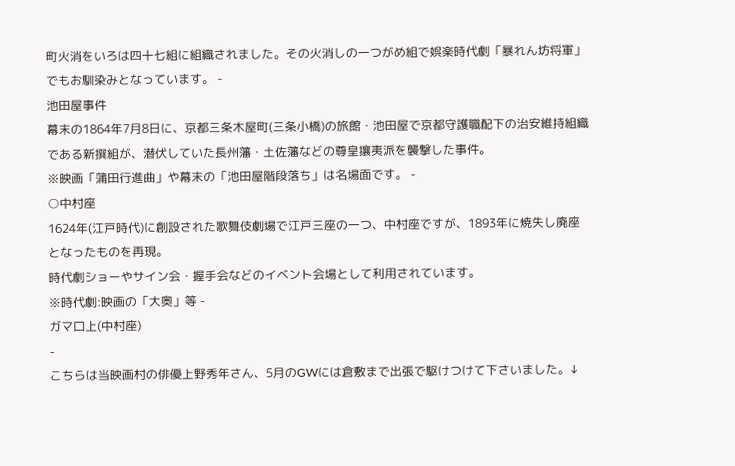町火消をいろは四十七組に組織されました。その火消しの一つがめ組で娯楽時代劇「暴れん坊将軍」でもお馴染みとなっています。 -
池田屋事件
幕末の1864年7月8日に、京都三条木屋町(三条小橋)の旅館・池田屋で京都守護職配下の治安維持組織である新撰組が、潜伏していた長州藩・土佐藩などの尊皇攘夷派を襲撃した事件。
※映画「蒲田行進曲」や幕末の「池田屋階段落ち」は名場面です。 -
○中村座
1624年(江戸時代)に創設された歌舞伎劇場で江戸三座の一つ、中村座ですが、1893年に焼失し廃座となったものを再現。
時代劇ショーやサイン会・握手会などのイベント会場として利用されています。
※時代劇:映画の「大奥」等 -
ガマ口上(中村座)
-
こちらは当映画村の俳優上野秀年さん、5月のGWには倉敷まで出張で駆けつけて下さいました。↓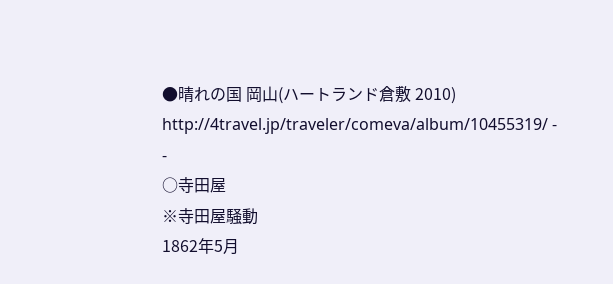●晴れの国 岡山(ハートランド倉敷 2010)
http://4travel.jp/traveler/comeva/album/10455319/ -
-
○寺田屋
※寺田屋騒動
1862年5月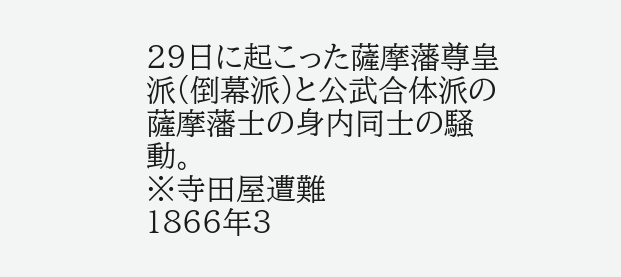29日に起こった薩摩藩尊皇派(倒幕派)と公武合体派の薩摩藩士の身内同士の騒動。
※寺田屋遭難
1866年3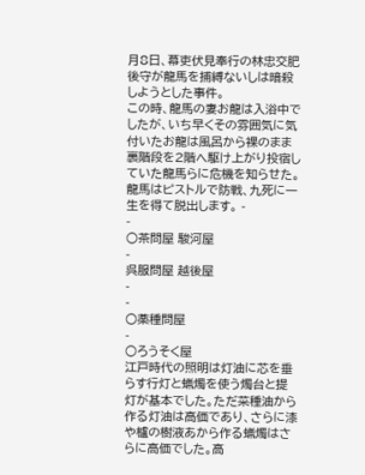月8日、幕吏伏見奉行の林忠交肥後守が龍馬を捕縛ないしは暗殺しようとした事件。
この時、龍馬の妻お龍は入浴中でしたが、いち早くその雰囲気に気付いたお龍は風呂から裸のまま裏階段を2階へ駆け上がり投宿していた龍馬らに危機を知らせた。
龍馬はピストルで防戦、九死に一生を得て脱出します。 -
-
○茶問屋 駿河屋
-
呉服問屋 越後屋
-
-
○薬種問屋
-
○ろうそく屋
江戸時代の照明は灯油に芯を垂らす行灯と蝋燭を使う燭台と提灯が基本でした。ただ菜種油から作る灯油は高価であり、さらに漆や櫨の樹液あから作る蝋燭はさらに高価でした。高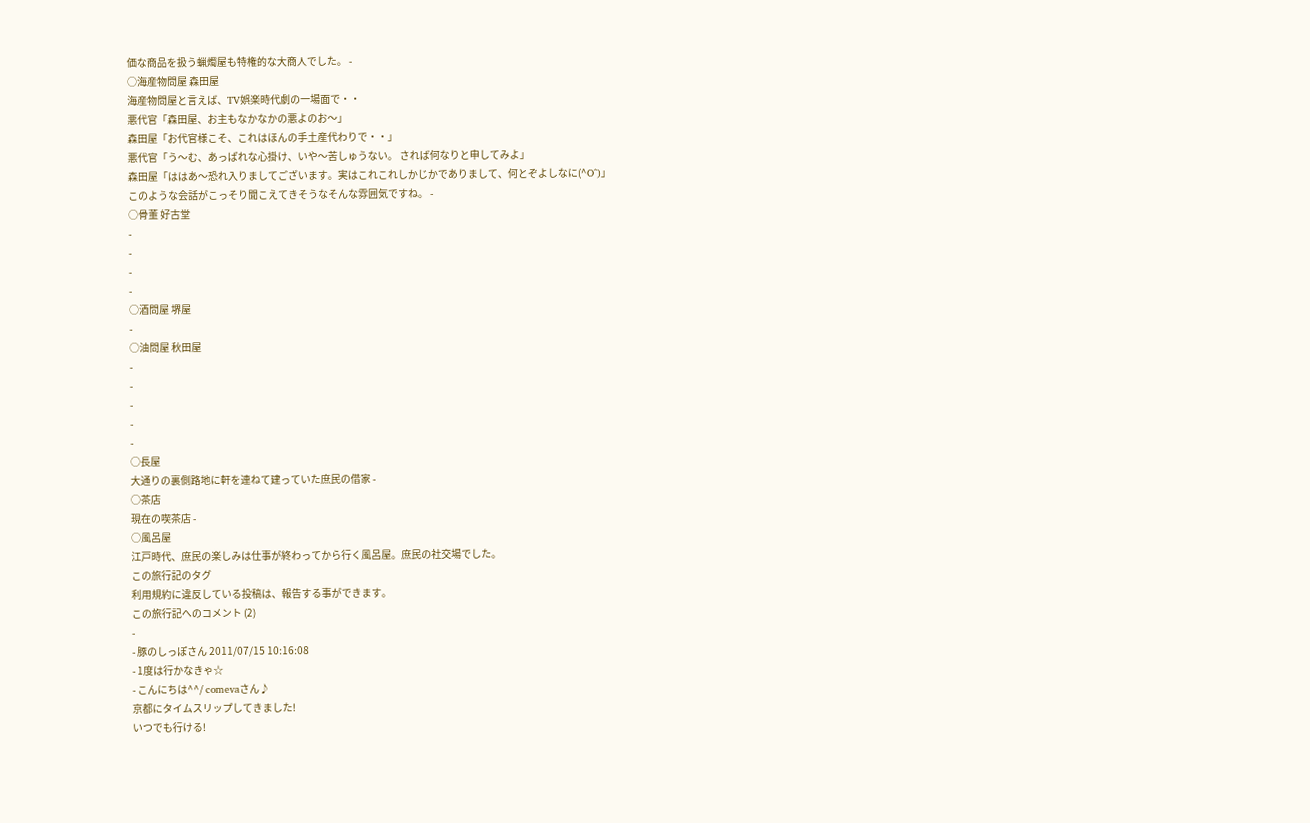価な商品を扱う蝋燭屋も特権的な大商人でした。 -
○海産物問屋 森田屋
海産物問屋と言えば、TV娯楽時代劇の一場面で・・
悪代官「森田屋、お主もなかなかの悪よのお〜」
森田屋「お代官様こそ、これはほんの手土産代わりで・・」
悪代官「う〜む、あっぱれな心掛け、いや〜苦しゅうない。 されば何なりと申してみよ」
森田屋「ははあ〜恐れ入りましてございます。実はこれこれしかじかでありまして、何とぞよしなに(^O^)」
このような会話がこっそり聞こえてきそうなそんな雰囲気ですね。 -
○骨董 好古堂
-
-
-
-
○酒問屋 堺屋
-
○油問屋 秋田屋
-
-
-
-
-
○長屋
大通りの裏側路地に軒を連ねて建っていた庶民の借家 -
○茶店
現在の喫茶店 -
○風呂屋
江戸時代、庶民の楽しみは仕事が終わってから行く風呂屋。庶民の社交場でした。
この旅行記のタグ
利用規約に違反している投稿は、報告する事ができます。
この旅行記へのコメント (2)
-
- 豚のしっぽさん 2011/07/15 10:16:08
- 1度は行かなきゃ☆
- こんにちは^^/ comevaさん♪
京都にタイムスリップしてきました!
いつでも行ける!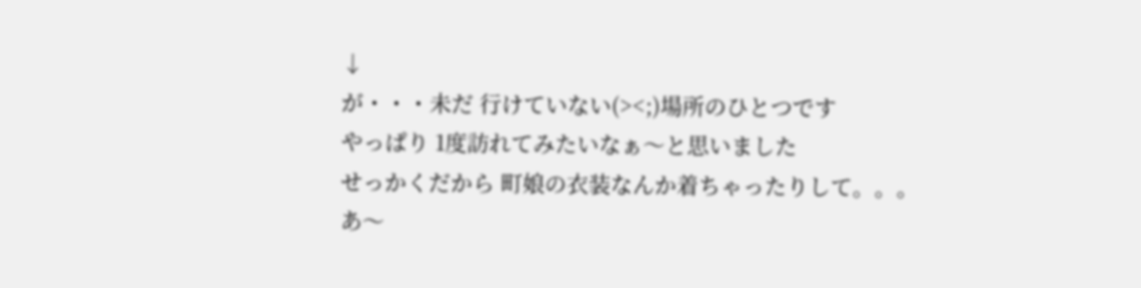↓
が・・・未だ 行けていない(><;)場所のひとつです
やっぱり 1度訪れてみたいなぁ〜と思いました
せっかくだから 町娘の衣装なんか着ちゃったりして。。。
あ〜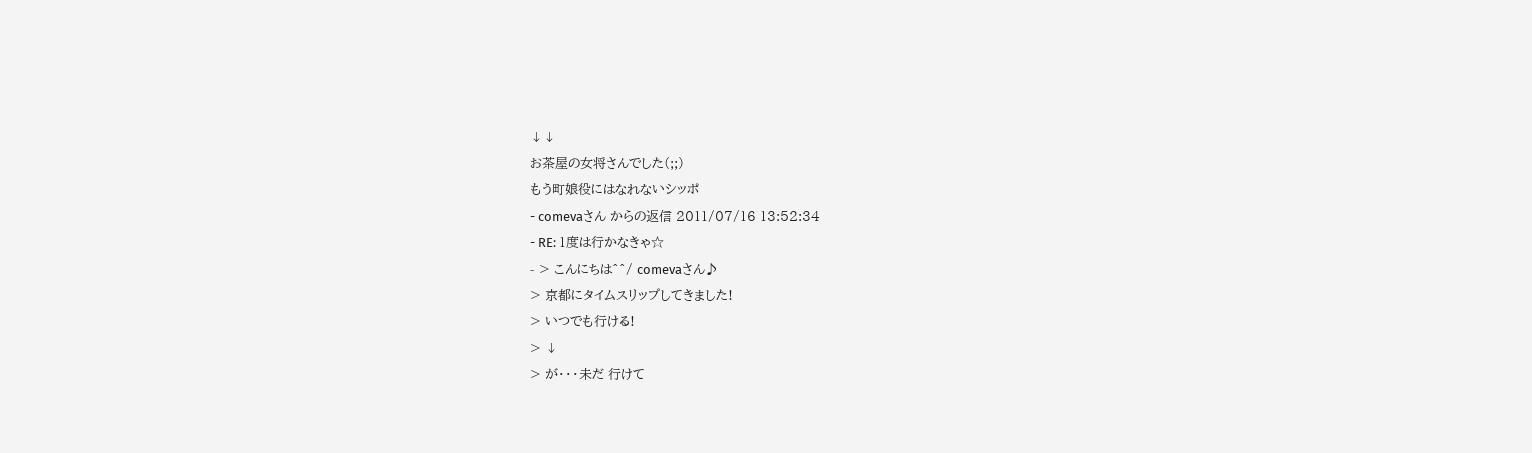↓↓
お茶屋の女将さんでした(;;)
もう町娘役にはなれないシッポ
- comevaさん からの返信 2011/07/16 13:52:34
- RE: 1度は行かなきゃ☆
- > こんにちは^^/ comevaさん♪
> 京都にタイムスリップしてきました!
> いつでも行ける!
> ↓
> が・・・未だ 行けて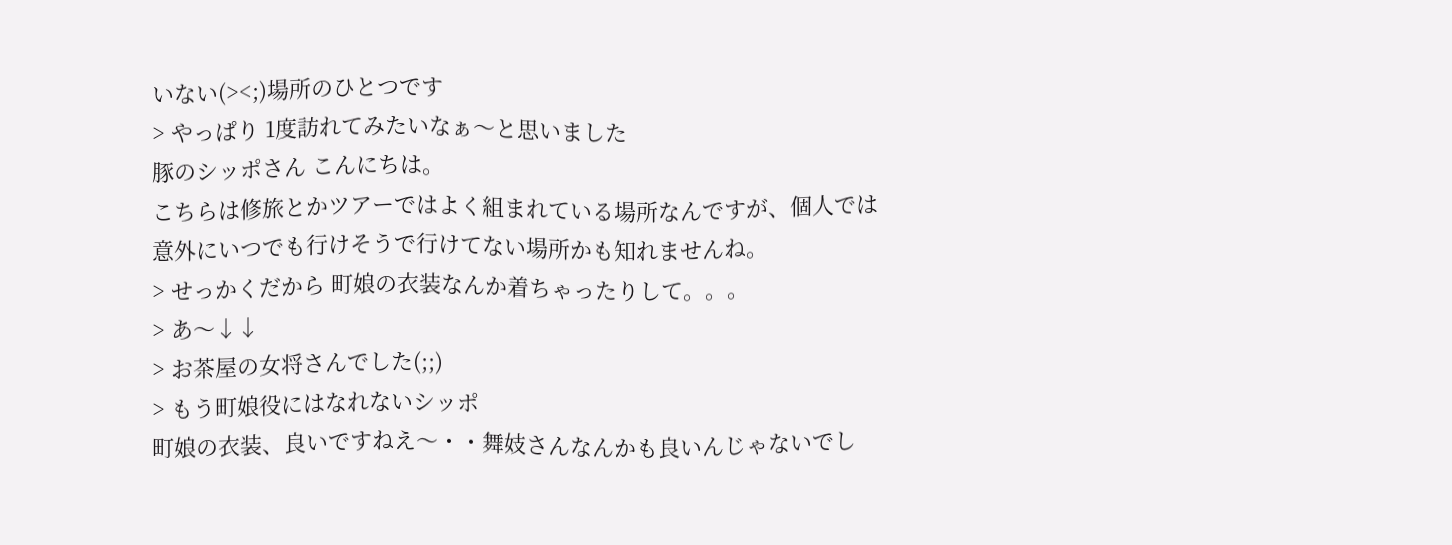いない(><;)場所のひとつです
> やっぱり 1度訪れてみたいなぁ〜と思いました
豚のシッポさん こんにちは。
こちらは修旅とかツアーではよく組まれている場所なんですが、個人では意外にいつでも行けそうで行けてない場所かも知れませんね。
> せっかくだから 町娘の衣装なんか着ちゃったりして。。。
> あ〜↓↓
> お茶屋の女将さんでした(;;)
> もう町娘役にはなれないシッポ
町娘の衣装、良いですねえ〜・・舞妓さんなんかも良いんじゃないでし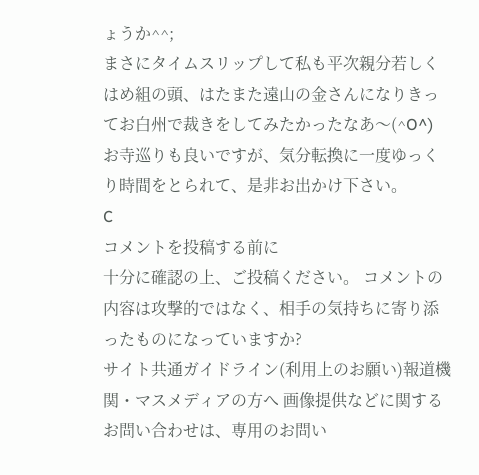ょうか^^;
まさにタイムスリップして私も平次親分若しくはめ組の頭、はたまた遠山の金さんになりきってお白州で裁きをしてみたかったなあ〜(^O^)
お寺巡りも良いですが、気分転換に一度ゆっくり時間をとられて、是非お出かけ下さい。
C
コメントを投稿する前に
十分に確認の上、ご投稿ください。 コメントの内容は攻撃的ではなく、相手の気持ちに寄り添ったものになっていますか?
サイト共通ガイドライン(利用上のお願い)報道機関・マスメディアの方へ 画像提供などに関するお問い合わせは、専用のお問い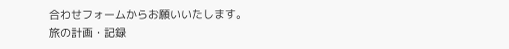合わせフォームからお願いいたします。
旅の計画・記録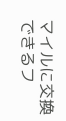マイルに交換できるフ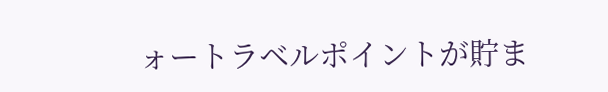ォートラベルポイントが貯ま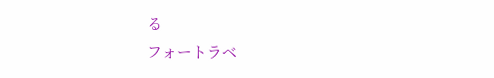る
フォートラベ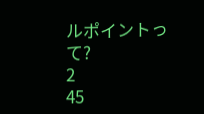ルポイントって?
2
45